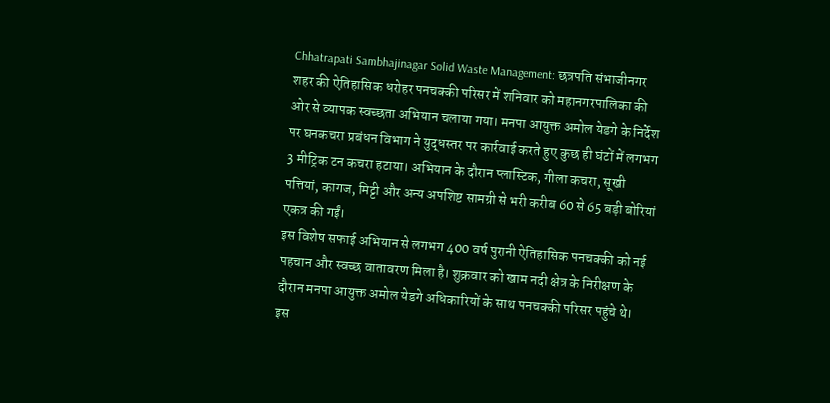Chhatrapati Sambhajinagar Solid Waste Management: छत्रपति संभाजीनगर शहर की ऐतिहासिक धरोहर पनचक्की परिसर में शनिवार को महानगरपालिका की ओर से व्यापक स्वच्छता अभियान चलाया गया। मनपा आयुक्त अमोल येडगे के निर्देश पर घनकचरा प्रबंधन विभाग ने युद्धस्तर पर कार्रवाई करते हुए कुछ ही घंटों में लगभग 3 मीट्रिक टन कचरा हटाया। अभियान के दौरान प्लास्टिक, गीला कचरा, सूखी पत्तियां, कागज, मिट्टी और अन्य अपशिष्ट सामग्री से भरी करीब 60 से 65 बड़ी बोरियां एकत्र की गईं।
इस विशेष सफाई अभियान से लगभग 400 वर्ष पुरानी ऐतिहासिक पनचक्की को नई पहचान और स्वच्छ वातावरण मिला है। शुक्रवार को खाम नदी क्षेत्र के निरीक्षण के दौरान मनपा आयुक्त अमोल येडगे अधिकारियों के साथ पनचक्की परिसर पहुंचे थे।
इस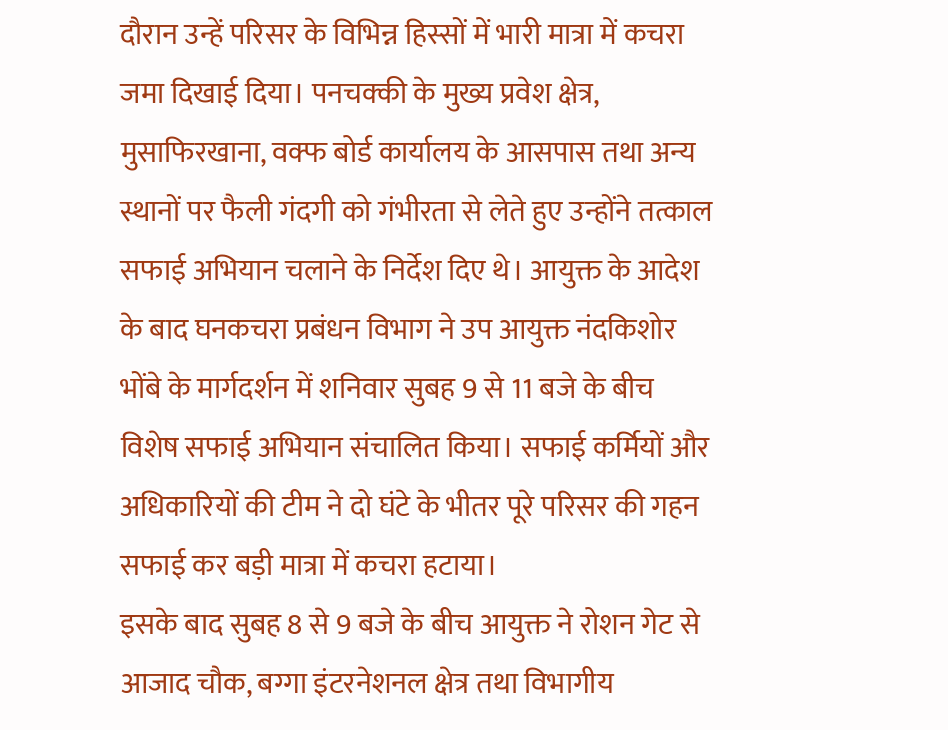दौरान उन्हें परिसर के विभिन्न हिस्सों में भारी मात्रा में कचरा जमा दिखाई दिया। पनचक्की के मुख्य प्रवेश क्षेत्र, मुसाफिरखाना, वक्फ बोर्ड कार्यालय के आसपास तथा अन्य स्थानों पर फैली गंदगी को गंभीरता से लेते हुए उन्होंने तत्काल सफाई अभियान चलाने के निर्देश दिए थे। आयुक्त के आदेश के बाद घनकचरा प्रबंधन विभाग ने उप आयुक्त नंदकिशोर भोंबे के मार्गदर्शन में शनिवार सुबह 9 से 11 बजे के बीच विशेष सफाई अभियान संचालित किया। सफाई कर्मियों और अधिकारियों की टीम ने दो घंटे के भीतर पूरे परिसर की गहन सफाई कर बड़ी मात्रा में कचरा हटाया।
इसके बाद सुबह 8 से 9 बजे के बीच आयुक्त ने रोशन गेट से आजाद चौक, बग्गा इंटरनेशनल क्षेत्र तथा विभागीय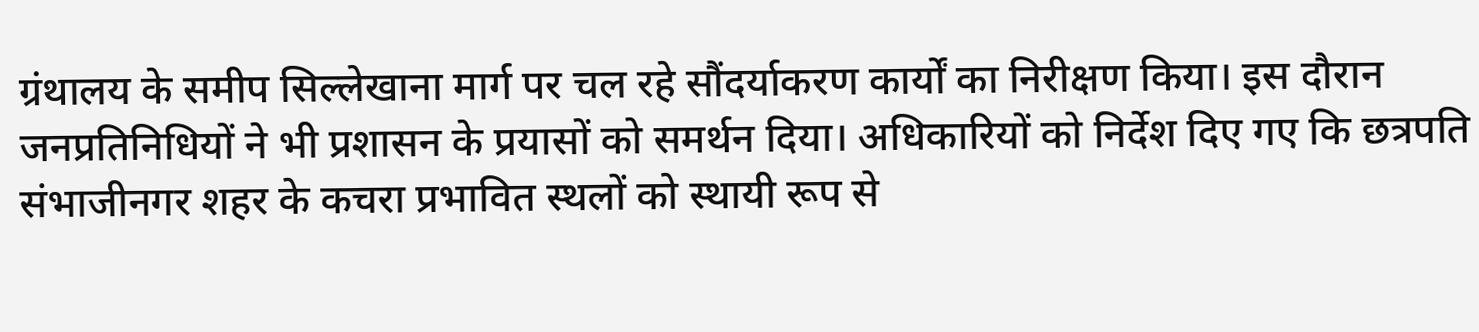ग्रंथालय के समीप सिल्लेखाना मार्ग पर चल रहे सौंदर्याकरण कार्यों का निरीक्षण किया। इस दौरान जनप्रतिनिधियों ने भी प्रशासन के प्रयासों को समर्थन दिया। अधिकारियों को निर्देश दिए गए कि छत्रपति संभाजीनगर शहर के कचरा प्रभावित स्थलों को स्थायी रूप से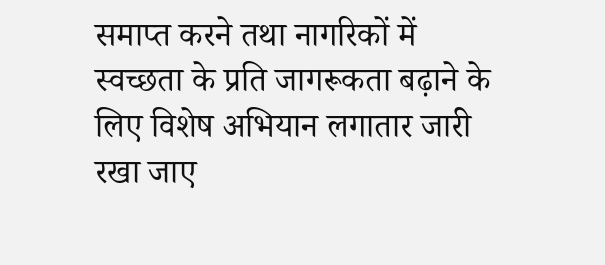समाप्त करने तथा नागरिकों में स्वच्छता के प्रति जागरूकता बढ़ाने के लिए विशेष अभियान लगातार जारी रखा जाए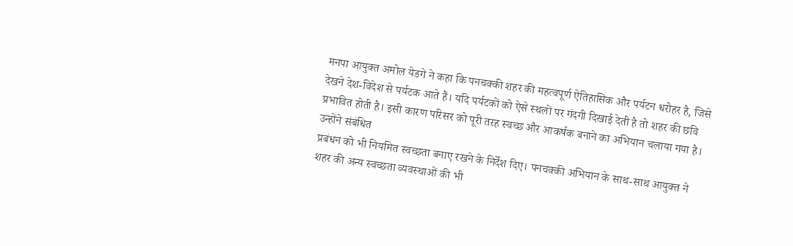मनपा आयुक्त अमोल येडगे ने कहा कि पनचक्की शहर की महत्वपूर्ण ऐतिहासिक और पर्यटन धरोहर है, जिसे देखने देश-विदेश से पर्यटक आते हैं। यदि पर्यटकों को ऐसे स्थलों पर गंदगी दिखाई देती है तो शहर की छवि प्रभावित होती है। इसी कारण परिसर को पूरी तरह स्वच्छ और आकर्षक बनाने का अभियान चलाया गया है। उन्होंने संबंधित
प्रबंधन को भी नियमित स्वच्छता बनाए रखने के निर्देश दिए। पनचक्की अभियान के साथ-साथ आयुक्त ने शहर की अन्य स्वच्छता व्यवस्थाओं की भी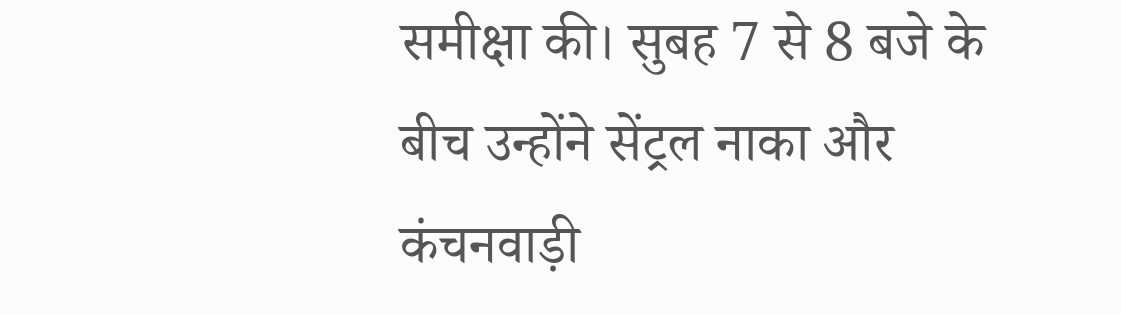समीक्षा की। सुबह 7 से 8 बजे के बीच उन्होंने सेंट्रल नाका और कंचनवाड़ी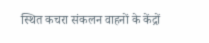स्थित कचरा संकलन वाहनों के केंद्रों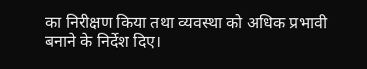का निरीक्षण किया तथा व्यवस्था को अधिक प्रभावी बनाने के निर्देश दिए।